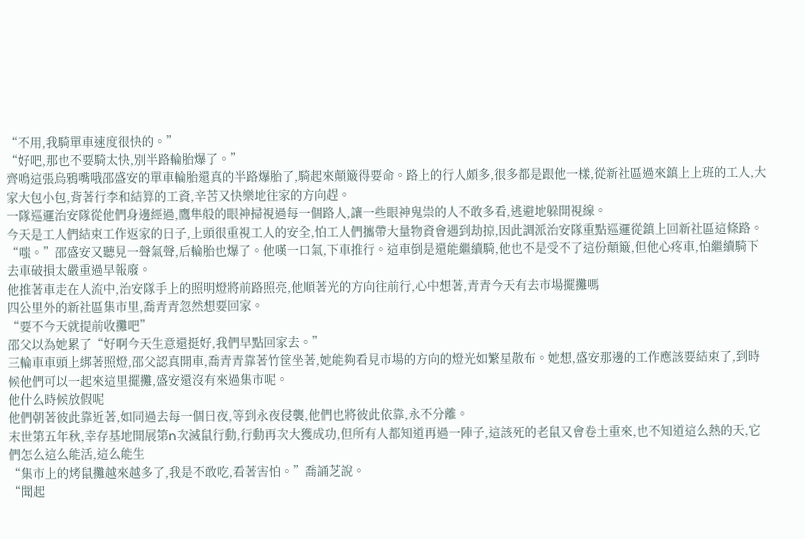“不用,我騎單車速度很快的。”
“好吧,那也不要騎太快,別半路輪胎爆了。”
齊鳴這張烏鴉嘴哦邵盛安的單車輪胎還真的半路爆胎了,騎起來顛簸得要命。路上的行人頗多,很多都是跟他一樣,從新社區過來鎮上上班的工人,大家大包小包,背著行李和結算的工資,辛苦又快樂地往家的方向趕。
一隊巡邏治安隊從他們身邊經過,鷹隼般的眼神掃視過每一個路人,讓一些眼神鬼祟的人不敢多看,逃避地躲開視線。
今天是工人們結束工作返家的日子,上頭很重視工人的安全,怕工人們攜帶大量物資會遇到劫掠,因此調派治安隊重點巡邏從鎮上回新社區這條路。
“嗤。”邵盛安又聽見一聲氣聲,后輪胎也爆了。他嘆一口氣,下車推行。這車倒是還能繼續騎,他也不是受不了這份顛簸,但他心疼車,怕繼續騎下去車破損太嚴重過早報廢。
他推著車走在人流中,治安隊手上的照明燈將前路照亮,他順著光的方向往前行,心中想著,青青今天有去市場擺攤嗎
四公里外的新社區集市里,喬青青忽然想要回家。
“要不今天就提前收攤吧”
邵父以為她累了“好啊今天生意還挺好,我們早點回家去。”
三輪車車頭上綁著照燈,邵父認真開車,喬青青靠著竹筐坐著,她能夠看見市場的方向的燈光如繁星散布。她想,盛安那邊的工作應該要結束了,到時候他們可以一起來這里擺攤,盛安還沒有來過集市呢。
他什么時候放假呢
他們朝著彼此靠近著,如同過去每一個日夜,等到永夜侵襲,他們也將彼此依靠,永不分離。
末世第五年秋,幸存基地開展第n次滅鼠行動,行動再次大獲成功,但所有人都知道再過一陣子,這該死的老鼠又會卷土重來,也不知道這么熱的天,它們怎么這么能活,這么能生
“集市上的烤鼠攤越來越多了,我是不敢吃,看著害怕。”喬誦芝說。
“聞起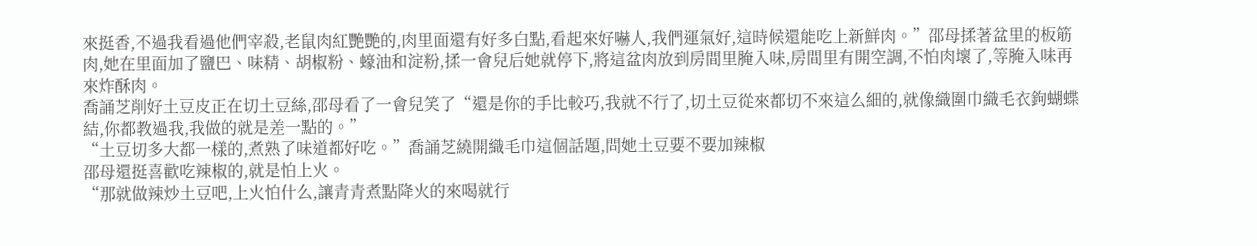來挺香,不過我看過他們宰殺,老鼠肉紅艷艷的,肉里面還有好多白點,看起來好嚇人,我們運氣好,這時候還能吃上新鮮肉。”邵母揉著盆里的板筋肉,她在里面加了鹽巴、味精、胡椒粉、蠔油和淀粉,揉一會兒后她就停下,將這盆肉放到房間里腌入味,房間里有開空調,不怕肉壞了,等腌入味再來炸酥肉。
喬誦芝削好土豆皮正在切土豆絲,邵母看了一會兒笑了“還是你的手比較巧,我就不行了,切土豆從來都切不來這么細的,就像織圍巾織毛衣鉤蝴蝶結,你都教過我,我做的就是差一點的。”
“土豆切多大都一樣的,煮熟了味道都好吃。”喬誦芝繞開織毛巾這個話題,問她土豆要不要加辣椒
邵母還挺喜歡吃辣椒的,就是怕上火。
“那就做辣炒土豆吧,上火怕什么,讓青青煮點降火的來喝就行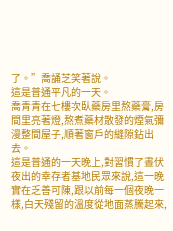了。”喬誦芝笑著說。
這是普通平凡的一天。
喬青青在七樓次臥藥房里熬藥膏,房間里亮著燈,熬煮藥材散發的煙氣彌漫整間屋子,順著窗戶的縫隙鉆出去。
這是普通的一天晚上,對習慣了晝伏夜出的幸存者基地民眾來說,這一晚實在乏善可陳,跟以前每一個夜晚一樣,白天殘留的溫度從地面蒸騰起來,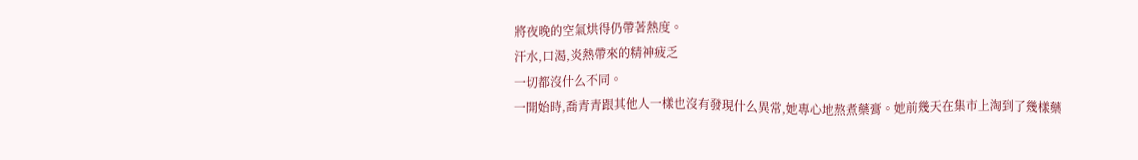將夜晚的空氣烘得仍帶著熱度。
汗水,口渴,炎熱帶來的精神疲乏
一切都沒什么不同。
一開始時,喬青青跟其他人一樣也沒有發現什么異常,她專心地熬煮藥膏。她前幾天在集市上淘到了幾樣藥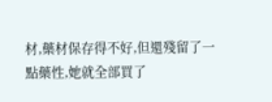材,藥材保存得不好,但還殘留了一點藥性,她就全部買了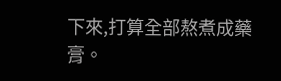下來,打算全部熬煮成藥膏。